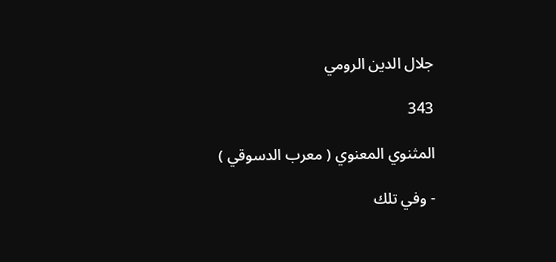جلال الدين الرومي

343

المثنوي المعنوي ( معرب الدسوقي )

- وفي تلك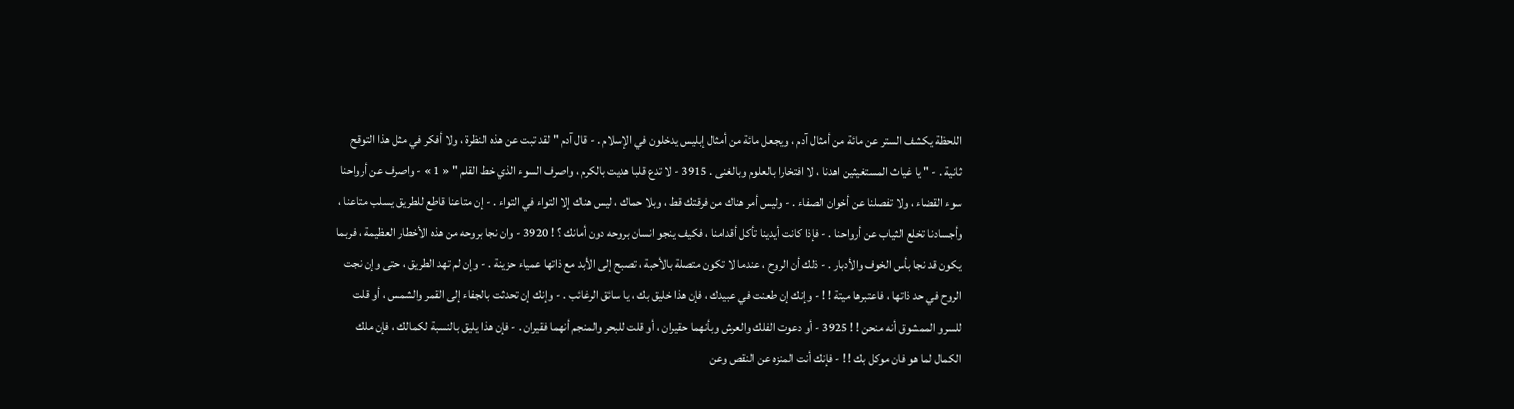اللحظة يكشف الستر عن مائة من أمثال آدم ، ويجعل مائة من أمثال إبليس يدخلون في الإسلام . - قال آدم " لقد تبت عن هذه النظرة ، ولا أفكر في مثل هذا التوقح ثانية . - " يا غياث المستغيثين اهدنا ، لا افتخارا بالعلوم وبالغنى . 3915 - لا تدع قلبا هديت بالكرم ، واصرف السوء الذي خط القلم " « 1 » - واصرف عن أرواحنا سوء القضاء ، ولا تفصلنا عن أخوان الصفاء . - وليس أمر هناك من فرقتك قط ، وبلا حماك ، ليس هناك إلا التواء في التواء . - إن متاعنا قاطع للطريق يسلب متاعنا ، وأجسادنا تخلع الثياب عن أرواحنا . - فإذا كانت أيدينا تأكل أقدامنا ، فكيف ينجو انسان بروحه دون أمانك ؟ ! 3920 - وان نجا بروحه من هذه الأخطار العظيمة ، فربما يكون قد نجا بأس الخوف والأدبار . - ذلك أن الروح ، عندما لا تكون متصلة بالأحبة ، تصبح إلى الأبد مع ذاتها عمياء حزينة . - وإن لم تهد الطريق ، حتى وإن نجت الروح في حد ذاتها ، فاعتبرها ميتة ! ! - وإنك إن طعنت في عبيدك ، فإن هذا خليق بك ، يا سائق الرغائب . - وإنك إن تحدثت بالجفاء إلى القمر والشمس ، أو قلت للسرو الممشوق أنه منحن ! ! 3925 - أو دعوت الفلك والعرش وبأنهما حقيران ، أو قلت للبحر والمنجم أنهما فقيران . - فإن هذا يليق بالنسبة لكمالك ، فإن ملك الكمال لما هو فان موكل بك ! ! - فإنك أنت المنزه عن النقص وعن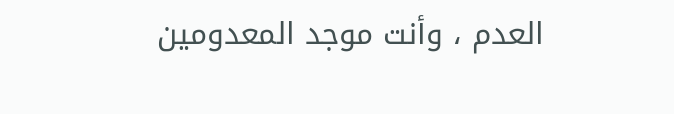العدم ، وأنت موجد المعدومين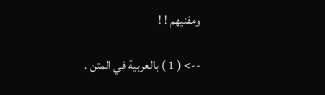ومفنيهم ! !

--> ( 1 ) بالعربية في المتن .